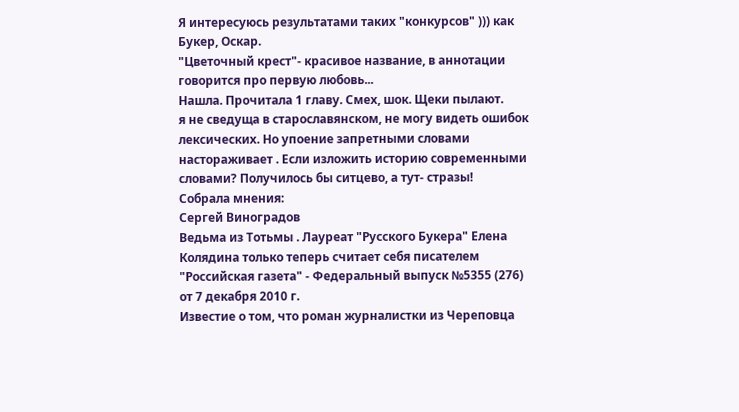Я интересуюсь результатами таких "конкурсов" ))) как Букер, Оскар.
"Цветочный крест"- красивое название, в аннотации говорится про первую любовь...
Нашла. Прочитала 1 главу. Смех, шок. Щеки пылают.
я не сведуща в старославянском, не могу видеть ошибок лексических. Но упоение запретными словами настораживает . Если изложить историю современными словами? Получилось бы ситцево, а тут- стразы!
Собрала мнения:
Сергей Виноградов
Ведьма из Тотьмы . Лауреат "Русского Букера" Елена Колядина только теперь считает себя писателем
"Российская газета" - Федеральный выпуск №5355 (276) от 7 декабря 2010 г.
Известие о том, что роман журналистки из Череповца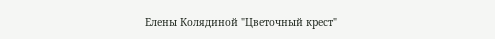Елены Колядиной "Цветочный крест"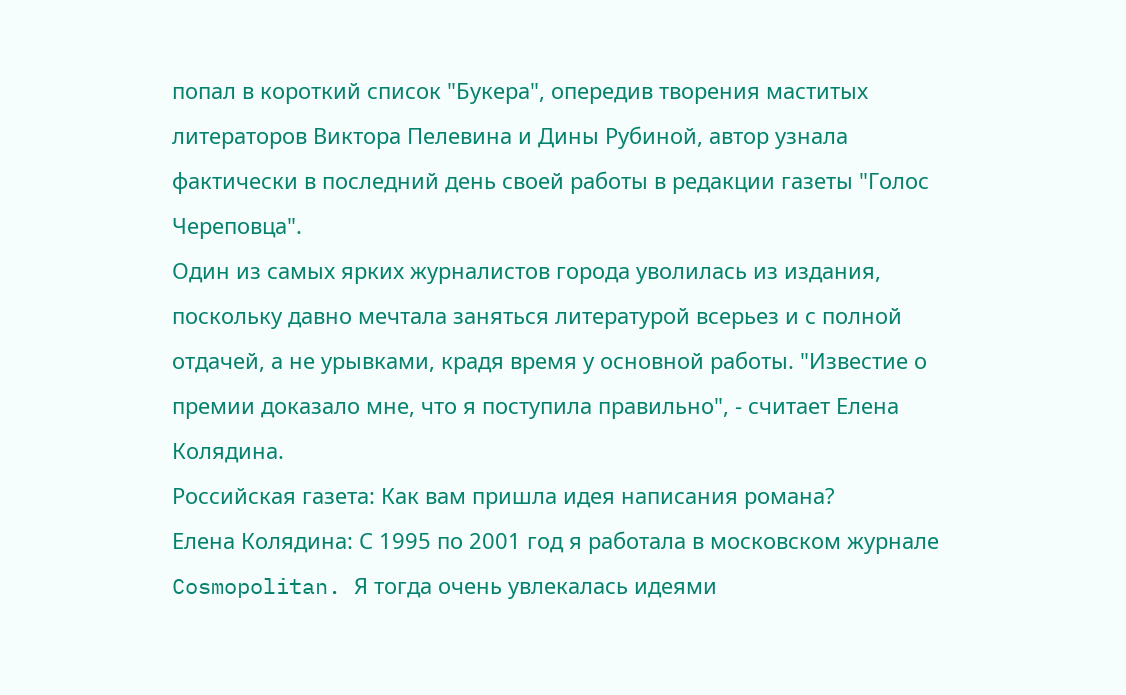попал в короткий список "Букера", опередив творения маститых литераторов Виктора Пелевина и Дины Рубиной, автор узнала фактически в последний день своей работы в редакции газеты "Голос Череповца".
Один из самых ярких журналистов города уволилась из издания, поскольку давно мечтала заняться литературой всерьез и с полной отдачей, а не урывками, крадя время у основной работы. "Известие о премии доказало мне, что я поступила правильно", - считает Елена Колядина.
Российская газета: Как вам пришла идея написания романа?
Елена Колядина: С 1995 по 2001 год я работала в московском журнале Cosmopolitan. Я тогда очень увлекалась идеями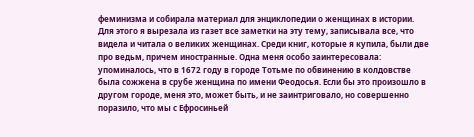феминизма и собирала материал для энциклопедии о женщинах в истории. Для этого я вырезала из газет все заметки на эту тему, записывала все, что видела и читала о великих женщинах. Среди книг, которые я купила, были две про ведьм, причем иностранные. Одна меня особо заинтересовала: упоминалось, что в 1672 году в городе Тотьме по обвинению в колдовстве была сожжена в срубе женщина по имени Феодосья. Если бы это произошло в другом городе, меня это, может быть, и не заинтриговало, но совершенно поразило, что мы с Ефросиньей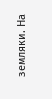земляки. На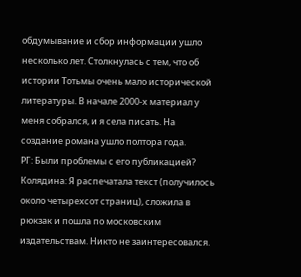обдумывание и сбор информации ушло несколько лет. Столкнулась с тем, что об истории Тотьмы очень мало исторической литературы. В начале 2000-х материал у меня собрался, и я села писать. На создание романа ушло полтора года.
РГ: Были проблемы с его публикацией?
Колядина: Я распечатала текст (получилось около четырехсот страниц), сложила в рюкзак и пошла по московским издательствам. Никто не заинтересовался.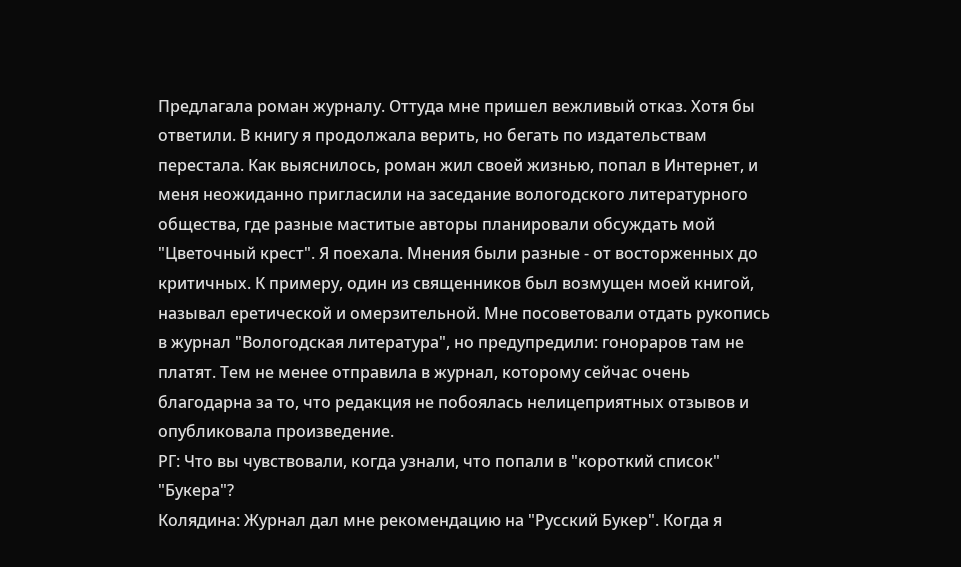Предлагала роман журналу. Оттуда мне пришел вежливый отказ. Хотя бы ответили. В книгу я продолжала верить, но бегать по издательствам перестала. Как выяснилось, роман жил своей жизнью, попал в Интернет, и меня неожиданно пригласили на заседание вологодского литературного общества, где разные маститые авторы планировали обсуждать мой "Цветочный крест". Я поехала. Мнения были разные - от восторженных до критичных. К примеру, один из священников был возмущен моей книгой, называл еретической и омерзительной. Мне посоветовали отдать рукопись в журнал "Вологодская литература", но предупредили: гонораров там не платят. Тем не менее отправила в журнал, которому сейчас очень благодарна за то, что редакция не побоялась нелицеприятных отзывов и опубликовала произведение.
РГ: Что вы чувствовали, когда узнали, что попали в "короткий список" "Букера"?
Колядина: Журнал дал мне рекомендацию на "Русский Букер". Когда я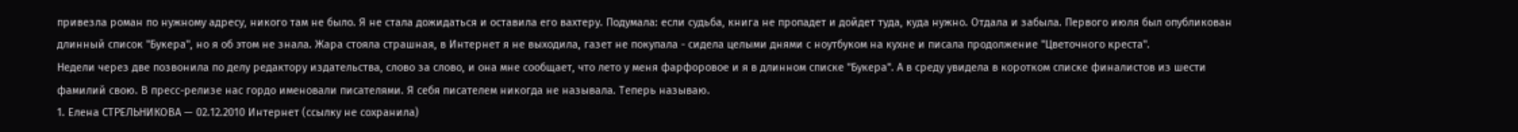привезла роман по нужному адресу, никого там не было. Я не стала дожидаться и оставила его вахтеру. Подумала: если судьба, книга не пропадет и дойдет туда, куда нужно. Отдала и забыла. Первого июля был опубликован длинный список "Букера", но я об этом не знала. Жара стояла страшная, в Интернет я не выходила, газет не покупала - сидела целыми днями с ноутбуком на кухне и писала продолжение "Цветочного креста".
Недели через две позвонила по делу редактору издательства, слово за слово, и она мне сообщает, что лето у меня фарфоровое и я в длинном списке "Букера". А в среду увидела в коротком списке финалистов из шести фамилий свою. В пресс-релизе нас гордо именовали писателями. Я себя писателем никогда не называла. Теперь называю.
1. Елена СТРЕЛЬНИКОВА — 02.12.2010 Интернет (ссылку не сохранила)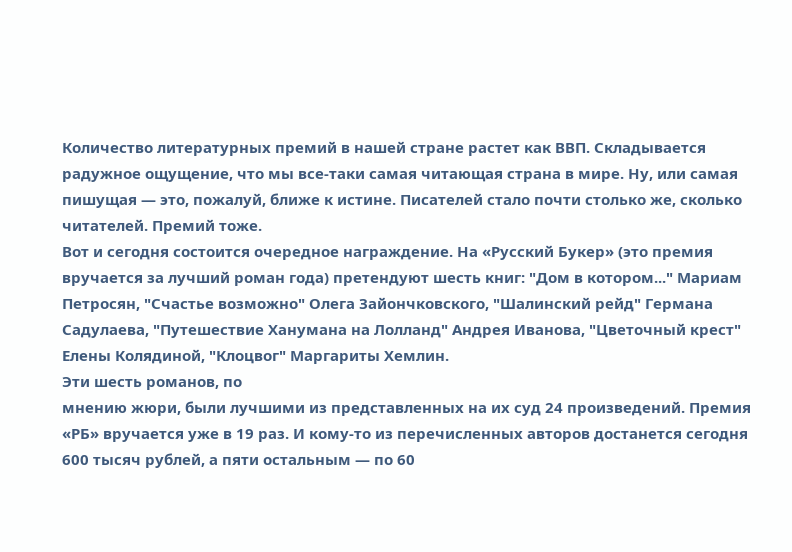Количество литературных премий в нашей стране растет как ВВП. Складывается радужное ощущение, что мы все-таки самая читающая страна в мире. Ну, или самая пишущая — это, пожалуй, ближе к истине. Писателей стало почти столько же, сколько читателей. Премий тоже.
Вот и сегодня состоится очередное награждение. На «Русский Букер» (это премия вручается за лучший роман года) претендуют шесть книг: "Дом в котором..." Мариам Петросян, "Счастье возможно" Олега Зайончковского, "Шалинский рейд" Германа Садулаева, "Путешествие Ханумана на Лолланд" Андрея Иванова, "Цветочный крест" Елены Колядиной, "Клоцвог" Маргариты Хемлин.
Эти шесть романов, по
мнению жюри, были лучшими из представленных на их суд 24 произведений. Премия «РБ» вручается уже в 19 раз. И кому-то из перечисленных авторов достанется сегодня 600 тысяч рублей, а пяти остальным — по 60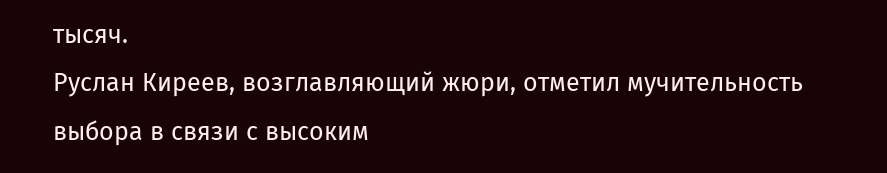тысяч.
Руслан Киреев, возглавляющий жюри, отметил мучительность выбора в связи с высоким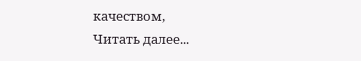качеством,
Читать далее...